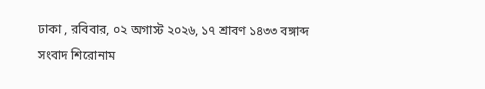ঢাকা , রবিবার, ০২ অগাস্ট ২০২৬, ১৭ শ্রাবণ ১৪৩৩ বঙ্গাব্দ
সংবাদ শিরোনাম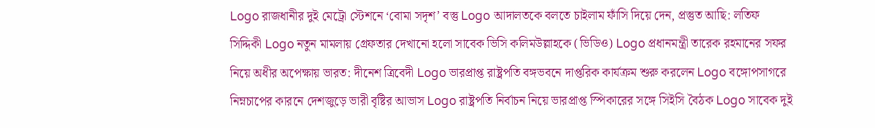Logo রাজধানীর দুই মেট্রো স্টেশনে ‘বোমা সদৃশ’ বস্তু Logo আদালতকে বলতে চাইলাম ফাঁসি দিয়ে দেন, প্রস্তুত আছি: লতিফ সিদ্দিকী Logo নতুন মামলায় গ্রেফতার দেখানো হলো সাবেক ভিসি কলিমউল্লাহকে (ভিডিও) Logo প্রধানমন্ত্রী তারেক রহমানের সফর নিয়ে অধীর অপেক্ষায় ভারত: দীনেশ ত্রিবেদী Logo ভারপ্রাপ্ত রাষ্ট্রপতি বঙ্গভবনে দাপ্তরিক কার্যক্রম শুরু করলেন Logo বঙ্গোপসাগরে নিম্নচাপের কারনে দেশজুড়ে ভারী বৃষ্টির আভাস Logo রাষ্ট্রপতি নির্বাচন নিয়ে ভারপ্রাপ্ত স্পিকারের সঙ্গে সিইসি বৈঠক Logo সাবেক দুই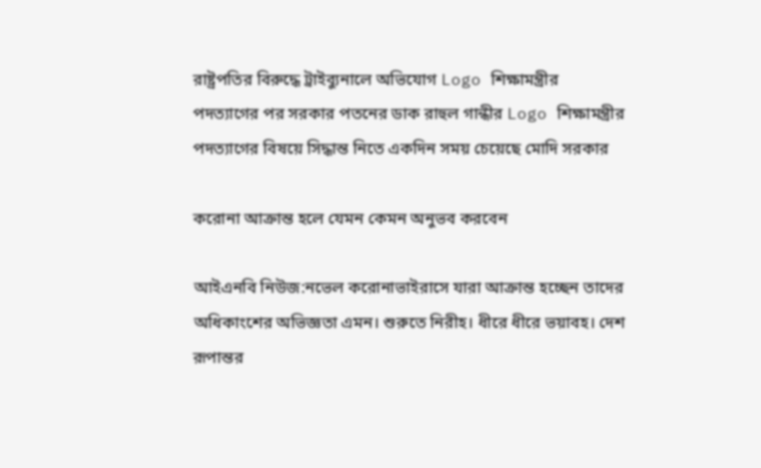রাষ্ট্রপতির বিরুদ্ধে ট্রাইব্যুনালে অভিযোগ Logo শিক্ষামন্ত্রীর পদত্যাগের পর সরকার পতনের ডাক রাহুল গান্ধীর Logo শিক্ষামন্ত্রীর পদত্যাগের বিষয়ে সিদ্ধান্ত নিতে একদিন সময় চেয়েছে মোদি সরকার

করোনা আক্রান্ত হলে যেমন কেমন অনুভব করবেন

আইএনবি নিউজ:নভেল করোনাভাইরাসে যারা আক্রান্ত হচ্ছেন তাদের অধিকাংশের অভিজ্ঞতা এমন। শুরুতে নিরীহ। ধীরে ধীরে ভয়াবহ। দেশ রূপান্তর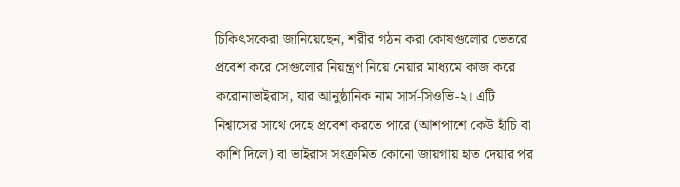চিকিৎসকেরা জানিয়েছেন, শরীর গঠন করা কোষগুলোর ভেতরে প্রবেশ করে সেগুলোর নিয়ন্ত্রণ নিয়ে নেয়ার মাধ্যমে কাজ করে করোনাভাইরাস, যার আনুষ্ঠানিক নাম সার্স-সিওভি-২। এটি নিশ্বাসের সাথে দেহে প্রবেশ করতে পারে (আশপাশে কেউ হাঁচি বা কাশি দিলে) বা ভাইরাস সংক্রমিত কোনো জায়গায় হাত দেয়ার পর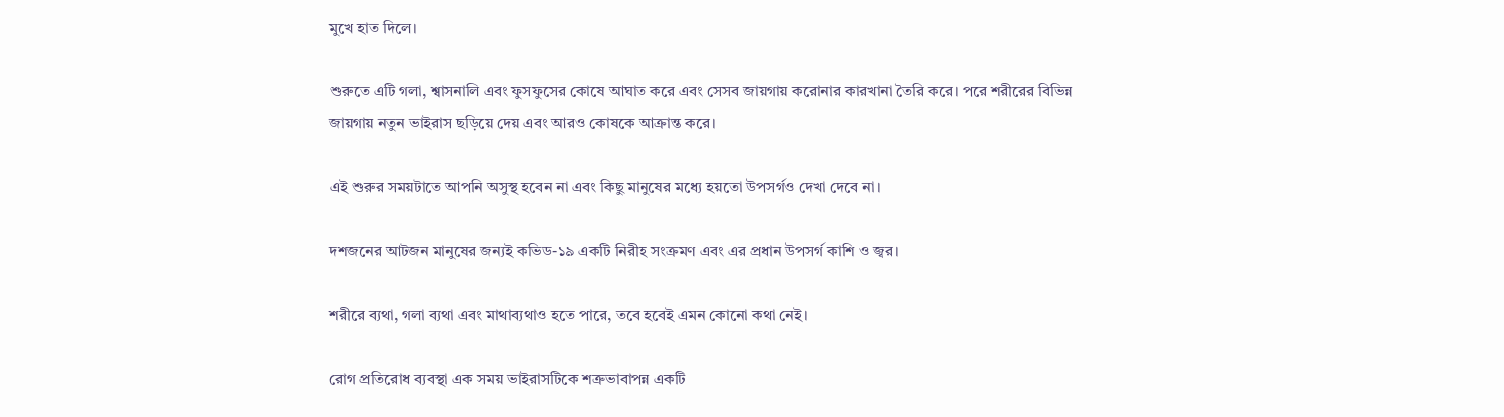মুখে হাত দিলে।

শুরুতে এটি গলা, শ্বাসনালি এবং ফুসফুসের কোষে আঘাত করে এবং সেসব জায়গায় করোনার কারখানা তৈরি করে। পরে শরীরের বিভিন্ন জায়গায় নতুন ভাইরাস ছড়িয়ে দেয় এবং আরও কোষকে আক্রান্ত করে।

এই শুরুর সময়টাতে আপনি অসুস্থ হবেন না এবং কিছু মানুষের মধ্যে হয়তো উপসর্গও দেখা দেবে না।

দশজনের আটজন মানুষের জন্যই কভিড-১৯ একটি নিরীহ সংক্রমণ এবং এর প্রধান উপসর্গ কাশি ও জ্বর।

শরীরে ব্যথা, গলা ব্যথা এবং মাথাব্যথাও হতে পারে, তবে হবেই এমন কোনো কথা নেই।

রোগ প্রতিরোধ ব্যবস্থা এক সময় ভাইরাসটিকে শত্রুভাবাপন্ন একটি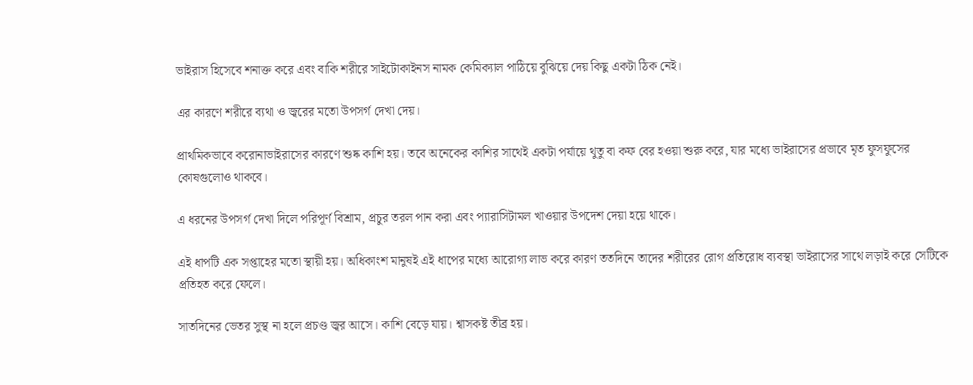ভাইরাস হিসেবে শনাক্ত করে এবং বাকি শরীরে সাইটোকাইনস নামক কেমিক্যাল পাঠিয়ে বুঝিয়ে দেয় কিছু একটা ঠিক নেই।

এর কারণে শরীরে ব্যথা ও জ্বরের মতো উপসর্গ দেখা দেয়।

প্রাথমিকভাবে করোনাভাইরাসের কারণে শুষ্ক কাশি হয়। তবে অনেকের কাশির সাথেই একটা পর্যায়ে থুতু বা কফ বের হওয়া শুরু করে, যার মধ্যে ভাইরাসের প্রভাবে মৃত ফুসফুসের কোষগুলোও থাকবে।

এ ধরনের উপসর্গ দেখা দিলে পরিপূর্ণ বিশ্রাম, প্রচুর তরল পান করা এবং প্যারাসিটামল খাওয়ার উপদেশ দেয়া হয়ে থাকে।

এই ধাপটি এক সপ্তাহের মতো স্থায়ী হয়। অধিকাংশ মানুষই এই ধাপের মধ্যে আরোগ্য লাভ করে কারণ ততদিনে তাদের শরীরের রোগ প্রতিরোধ ব্যবস্থা ভাইরাসের সাথে লড়াই করে সেটিকে প্রতিহত করে ফেলে।

সাতদিনের ভেতর সুস্থ না হলে প্রচণ্ড জ্বর আসে। কাশি বেড়ে যায়। শ্বাসকষ্ট তীব্র হয়।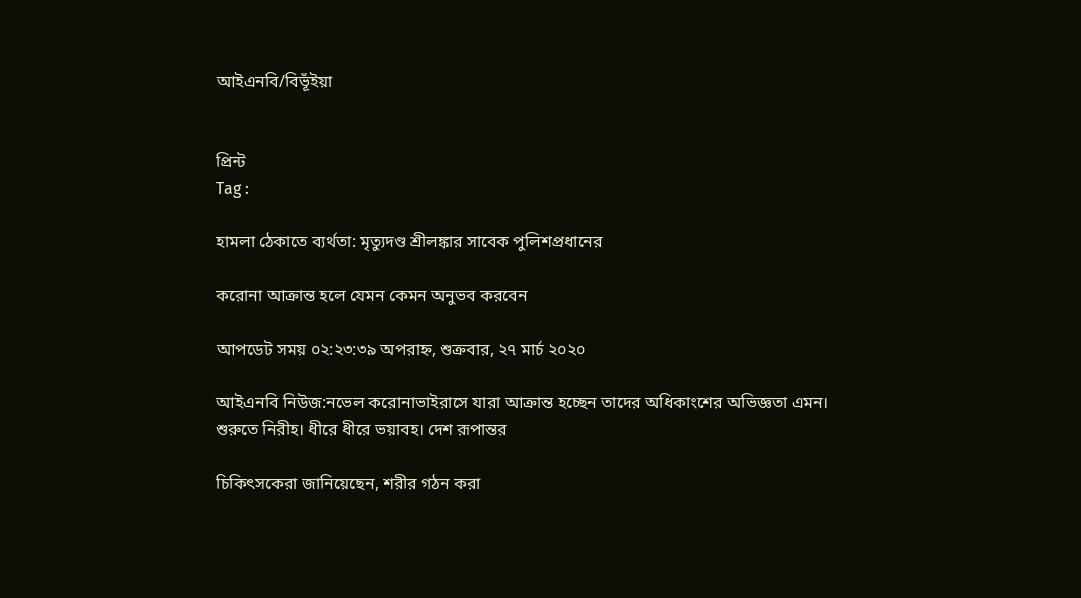আইএনবি/বিভূঁইয়া


প্রিন্ট
Tag :

হামলা ঠেকাতে ব্যর্থতা: মৃত্যুদণ্ড শ্রীলঙ্কার সাবেক পুলিশপ্রধানের

করোনা আক্রান্ত হলে যেমন কেমন অনুভব করবেন

আপডেট সময় ০২:২৩:৩৯ অপরাহ্ন, শুক্রবার, ২৭ মার্চ ২০২০

আইএনবি নিউজ:নভেল করোনাভাইরাসে যারা আক্রান্ত হচ্ছেন তাদের অধিকাংশের অভিজ্ঞতা এমন। শুরুতে নিরীহ। ধীরে ধীরে ভয়াবহ। দেশ রূপান্তর

চিকিৎসকেরা জানিয়েছেন, শরীর গঠন করা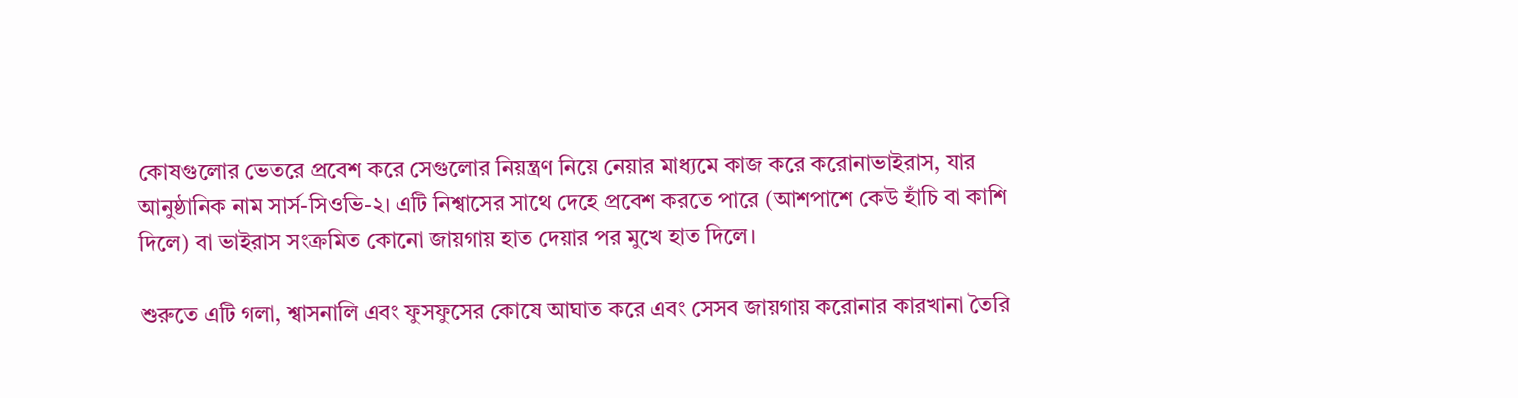কোষগুলোর ভেতরে প্রবেশ করে সেগুলোর নিয়ন্ত্রণ নিয়ে নেয়ার মাধ্যমে কাজ করে করোনাভাইরাস, যার আনুষ্ঠানিক নাম সার্স-সিওভি-২। এটি নিশ্বাসের সাথে দেহে প্রবেশ করতে পারে (আশপাশে কেউ হাঁচি বা কাশি দিলে) বা ভাইরাস সংক্রমিত কোনো জায়গায় হাত দেয়ার পর মুখে হাত দিলে।

শুরুতে এটি গলা, শ্বাসনালি এবং ফুসফুসের কোষে আঘাত করে এবং সেসব জায়গায় করোনার কারখানা তৈরি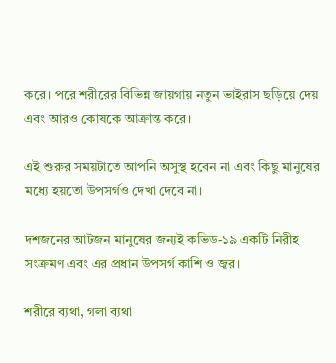করে। পরে শরীরের বিভিন্ন জায়গায় নতুন ভাইরাস ছড়িয়ে দেয় এবং আরও কোষকে আক্রান্ত করে।

এই শুরুর সময়টাতে আপনি অসুস্থ হবেন না এবং কিছু মানুষের মধ্যে হয়তো উপসর্গও দেখা দেবে না।

দশজনের আটজন মানুষের জন্যই কভিড-১৯ একটি নিরীহ সংক্রমণ এবং এর প্রধান উপসর্গ কাশি ও জ্বর।

শরীরে ব্যথা, গলা ব্যথা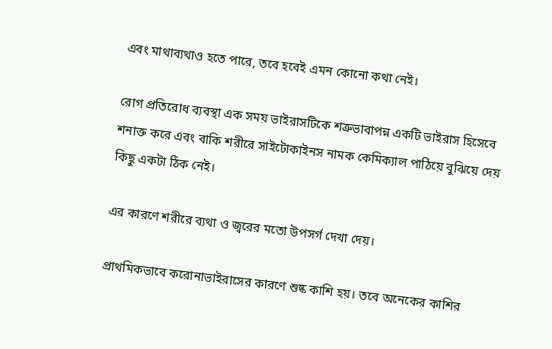এবং মাথাব্যথাও হতে পারে, তবে হবেই এমন কোনো কথা নেই।

রোগ প্রতিরোধ ব্যবস্থা এক সময় ভাইরাসটিকে শত্রুভাবাপন্ন একটি ভাইরাস হিসেবে শনাক্ত করে এবং বাকি শরীরে সাইটোকাইনস নামক কেমিক্যাল পাঠিয়ে বুঝিয়ে দেয় কিছু একটা ঠিক নেই।

এর কারণে শরীরে ব্যথা ও জ্বরের মতো উপসর্গ দেখা দেয়।

প্রাথমিকভাবে করোনাভাইরাসের কারণে শুষ্ক কাশি হয়। তবে অনেকের কাশির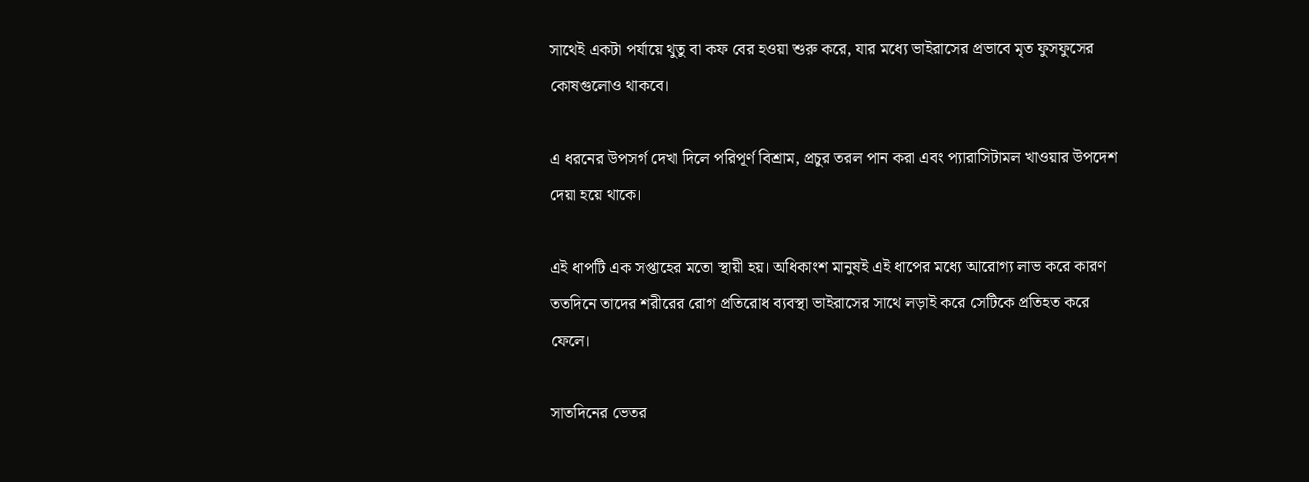সাথেই একটা পর্যায়ে থুতু বা কফ বের হওয়া শুরু করে, যার মধ্যে ভাইরাসের প্রভাবে মৃত ফুসফুসের কোষগুলোও থাকবে।

এ ধরনের উপসর্গ দেখা দিলে পরিপূর্ণ বিশ্রাম, প্রচুর তরল পান করা এবং প্যারাসিটামল খাওয়ার উপদেশ দেয়া হয়ে থাকে।

এই ধাপটি এক সপ্তাহের মতো স্থায়ী হয়। অধিকাংশ মানুষই এই ধাপের মধ্যে আরোগ্য লাভ করে কারণ ততদিনে তাদের শরীরের রোগ প্রতিরোধ ব্যবস্থা ভাইরাসের সাথে লড়াই করে সেটিকে প্রতিহত করে ফেলে।

সাতদিনের ভেতর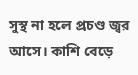সুস্থ না হলে প্রচণ্ড জ্বর আসে। কাশি বেড়ে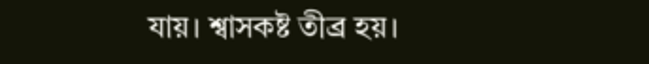যায়। শ্বাসকষ্ট তীব্র হয়।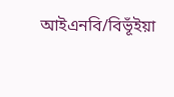আইএনবি/বিভূঁইয়া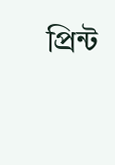প্রিন্ট